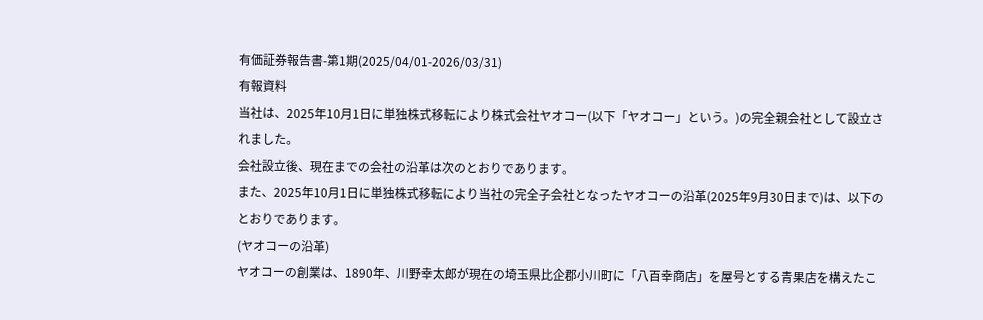有価証券報告書-第1期(2025/04/01-2026/03/31)
有報資料
当社は、2025年10月1日に単独株式移転により株式会社ヤオコー(以下「ヤオコー」という。)の完全親会社として設立されました。
会社設立後、現在までの会社の沿革は次のとおりであります。
また、2025年10月1日に単独株式移転により当社の完全子会社となったヤオコーの沿革(2025年9月30日まで)は、以下のとおりであります。
(ヤオコーの沿革)
ヤオコーの創業は、1890年、川野幸太郎が現在の埼玉県比企郡小川町に「八百幸商店」を屋号とする青果店を構えたこ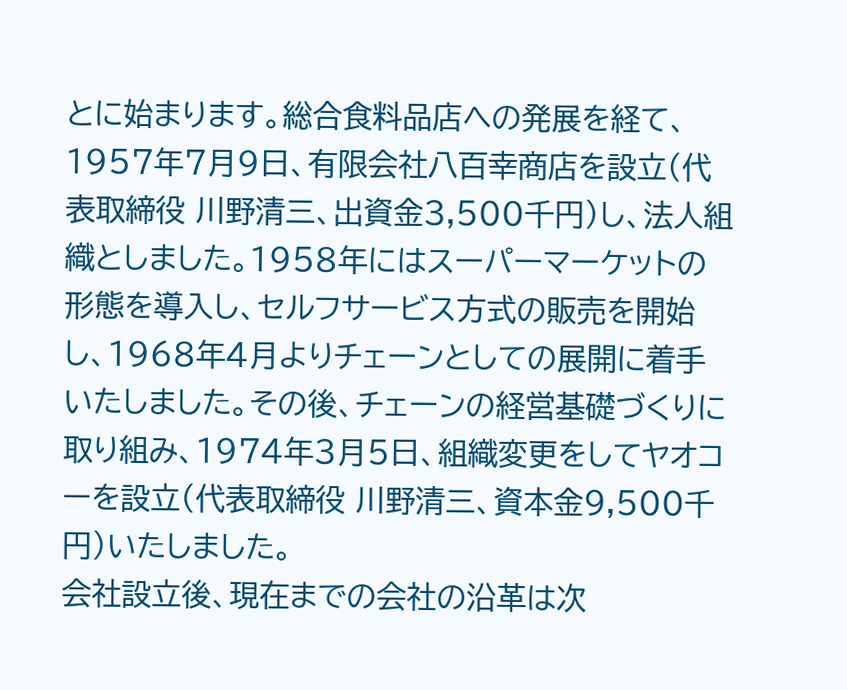とに始まります。総合食料品店への発展を経て、1957年7月9日、有限会社八百幸商店を設立(代表取締役 川野清三、出資金3,500千円)し、法人組織としました。1958年にはスーパーマーケットの形態を導入し、セルフサービス方式の販売を開始し、1968年4月よりチェーンとしての展開に着手いたしました。その後、チェーンの経営基礎づくりに取り組み、1974年3月5日、組織変更をしてヤオコーを設立(代表取締役 川野清三、資本金9,500千円)いたしました。
会社設立後、現在までの会社の沿革は次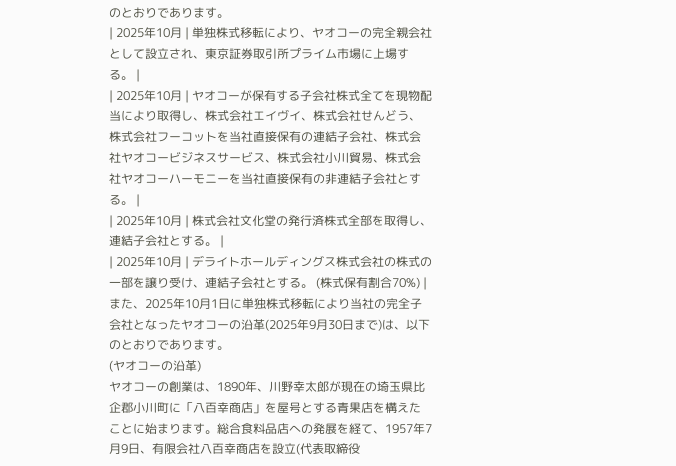のとおりであります。
| 2025年10月 | 単独株式移転により、ヤオコーの完全親会社として設立され、東京証券取引所プライム市場に上場する。 |
| 2025年10月 | ヤオコーが保有する子会社株式全てを現物配当により取得し、株式会社エイヴイ、株式会社せんどう、株式会社フーコットを当社直接保有の連結子会社、株式会社ヤオコービジネスサービス、株式会社小川貿易、株式会社ヤオコーハーモニーを当社直接保有の非連結子会社とする。 |
| 2025年10月 | 株式会社文化堂の発行済株式全部を取得し、連結子会社とする。 |
| 2025年10月 | デライトホールディングス株式会社の株式の一部を譲り受け、連結子会社とする。 (株式保有割合70%) |
また、2025年10月1日に単独株式移転により当社の完全子会社となったヤオコーの沿革(2025年9月30日まで)は、以下のとおりであります。
(ヤオコーの沿革)
ヤオコーの創業は、1890年、川野幸太郎が現在の埼玉県比企郡小川町に「八百幸商店」を屋号とする青果店を構えたことに始まります。総合食料品店への発展を経て、1957年7月9日、有限会社八百幸商店を設立(代表取締役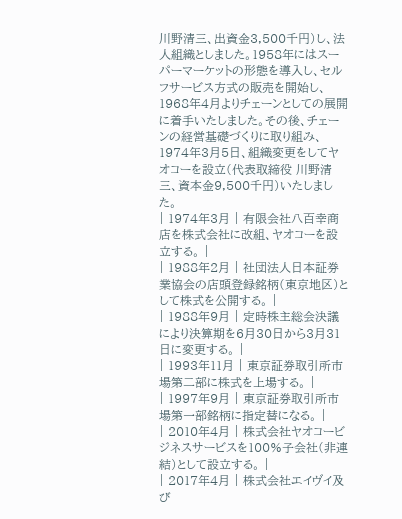川野清三、出資金3,500千円)し、法人組織としました。1958年にはスーパーマーケットの形態を導入し、セルフサービス方式の販売を開始し、1968年4月よりチェーンとしての展開に着手いたしました。その後、チェーンの経営基礎づくりに取り組み、1974年3月5日、組織変更をしてヤオコーを設立(代表取締役 川野清三、資本金9,500千円)いたしました。
| 1974年3月 | 有限会社八百幸商店を株式会社に改組、ヤオコーを設立する。 |
| 1988年2月 | 社団法人日本証券業協会の店頭登録銘柄(東京地区)として株式を公開する。 |
| 1988年9月 | 定時株主総会決議により決算期を6月30日から3月31日に変更する。 |
| 1993年11月 | 東京証券取引所市場第二部に株式を上場する。 |
| 1997年9月 | 東京証券取引所市場第一部銘柄に指定替になる。 |
| 2010年4月 | 株式会社ヤオコービジネスサービスを100%子会社(非連結)として設立する。 |
| 2017年4月 | 株式会社エイヴイ及び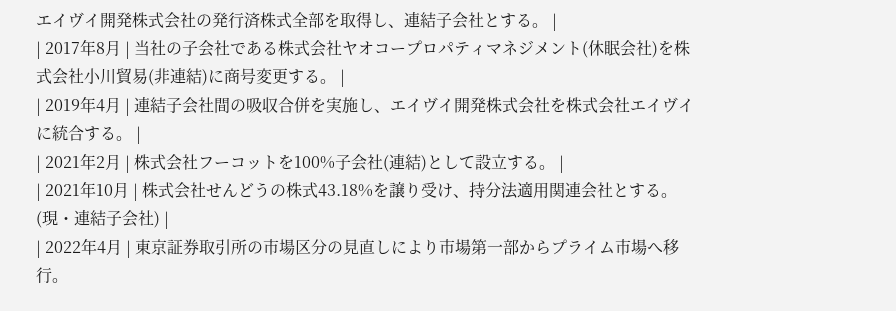エイヴイ開発株式会社の発行済株式全部を取得し、連結子会社とする。 |
| 2017年8月 | 当社の子会社である株式会社ヤオコープロパティマネジメント(休眠会社)を株式会社小川貿易(非連結)に商号変更する。 |
| 2019年4月 | 連結子会社間の吸収合併を実施し、エイヴイ開発株式会社を株式会社エイヴイに統合する。 |
| 2021年2月 | 株式会社フーコットを100%子会社(連結)として設立する。 |
| 2021年10月 | 株式会社せんどうの株式43.18%を譲り受け、持分法適用関連会社とする。(現・連結子会社) |
| 2022年4月 | 東京証券取引所の市場区分の見直しにより市場第一部からプライム市場へ移行。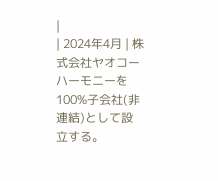|
| 2024年4月 | 株式会社ヤオコーハーモニーを100%子会社(非連結)として設立する。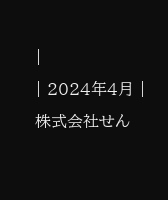|
| 2024年4月 | 株式会社せん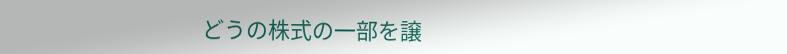どうの株式の一部を譲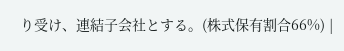り受け、連結子会社とする。(株式保有割合66%) |